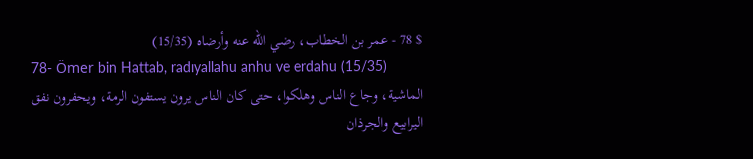$ 78 - عمر بن الخطاب، رضي الله عنه وأرضاه (15/35)
78- Ömer bin Hattab, radıyallahu anhu ve erdahu (15/35)
الماشية، وجاع الناس وهلكوا، حتى كان الناس يرون يستفون الرمة، ويحفرون نفق
اليرابيع والجرذان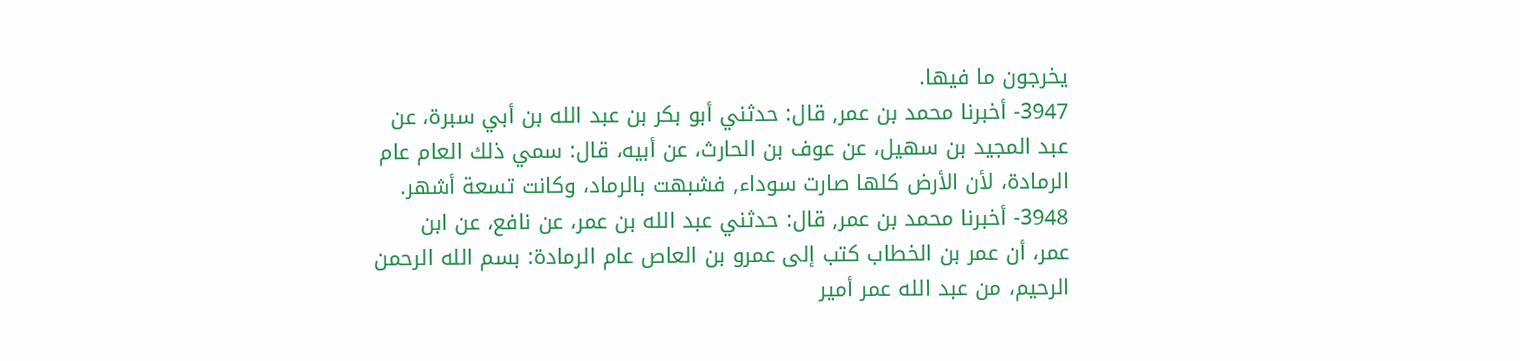يخرجون ما فيها.
3947- أخبرنا محمد بن عمر, قال: حدثني أبو بكر بن عبد الله بن أبي سبرة، عن
عبد المجيد بن سهيل، عن عوف بن الحارث، عن أبيه، قال: سمي ذلك العام عام
الرمادة، لأن الأرض كلها صارت سوداء, فشبهت بالرماد، وكانت تسعة أشهر.
3948- أخبرنا محمد بن عمر, قال: حدثني عبد الله بن عمر، عن نافع، عن ابن
عمر، أن عمر بن الخطاب كتب إلى عمرو بن العاص عام الرمادة: بسم الله الرحمن
الرحيم، من عبد الله عمر أمير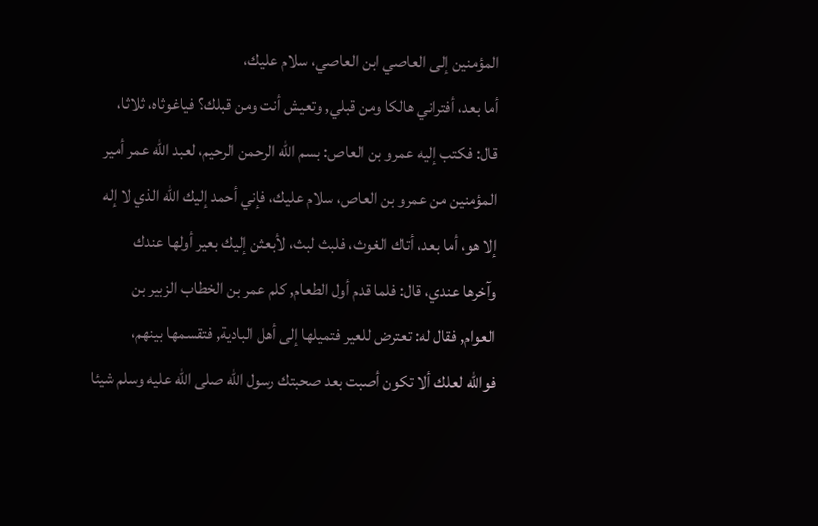المؤمنين إلى العاصي ابن العاصي، سلام عليك،
أما بعد، أفتراني هالكا ومن قبلي, وتعيش أنت ومن قبلك؟ فياغوثاه، ثلاثا،
قال: فكتب إليه عمرو بن العاص: بسم الله الرحمن الرحيم، لعبد الله عمر أمير
المؤمنين من عمرو بن العاص، سلام عليك، فإني أحمد إليك الله الذي لا إله
إلا هو، أما بعد، أتاك الغوث، فلبث لبث، لأبعثن إليك بعير أولها عندك
وآخرها عندي، قال: فلما قدم أول الطعام, كلم عمر بن الخطاب الزبير بن
العوام, فقال له: تعترض للعير فتميلها إلى أهل البادية, فتقسمها بينهم،
فوالله لعلك ألا تكون أصبت بعد صحبتك رسول الله صلى الله عليه وسلم شيئا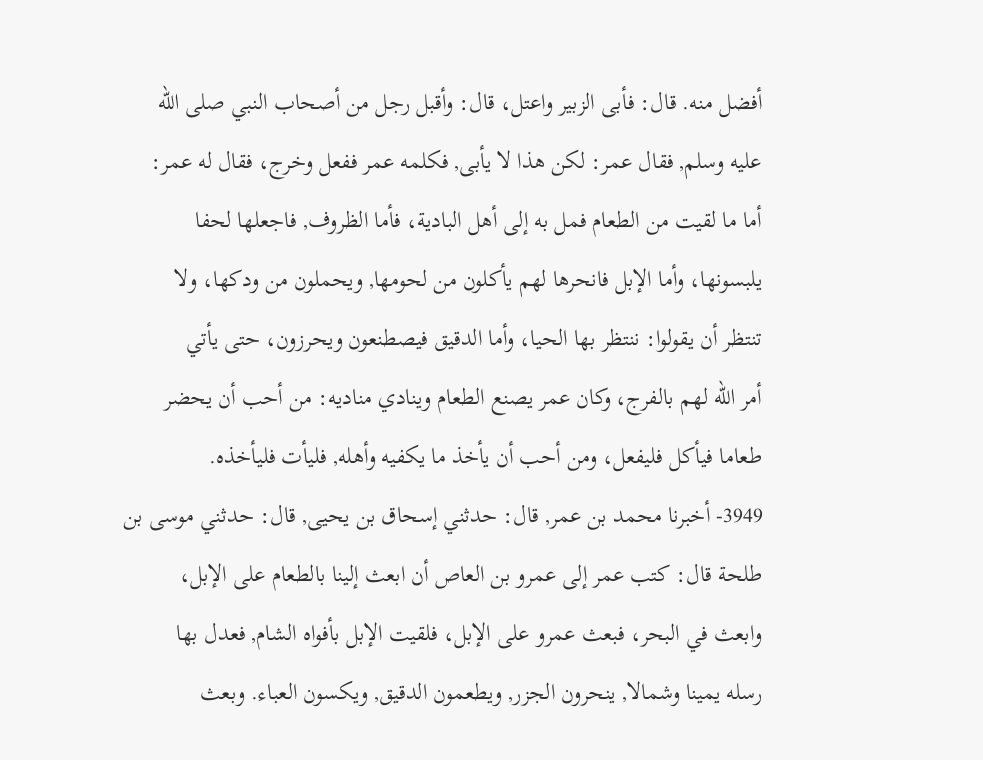أفضل منه. قال: فأبى الزبير واعتل، قال: وأقبل رجل من أصحاب النبي صلى الله
عليه وسلم, فقال عمر: لكن هذا لا يأبى, فكلمه عمر ففعل وخرج، فقال له عمر:
أما ما لقيت من الطعام فمل به إلى أهل البادية، فأما الظروف, فاجعلها لحفا
يلبسونها، وأما الإبل فانحرها لهم يأكلون من لحومها, ويحملون من ودكها، ولا
تنتظر أن يقولوا: ننتظر بها الحيا، وأما الدقيق فيصطنعون ويحرزون، حتى يأتي
أمر الله لهم بالفرج، وكان عمر يصنع الطعام وينادي مناديه: من أحب أن يحضر
طعاما فيأكل فليفعل، ومن أحب أن يأخذ ما يكفيه وأهله, فليأت فليأخذه.
3949- أخبرنا محمد بن عمر, قال: حدثني إسحاق بن يحيى, قال: حدثني موسى بن
طلحة قال: كتب عمر إلى عمرو بن العاص أن ابعث إلينا بالطعام على الإبل،
وابعث في البحر، فبعث عمرو على الإبل، فلقيت الإبل بأفواه الشام, فعدل بها
رسله يمينا وشمالا, ينحرون الجزر, ويطعمون الدقيق, ويكسون العباء. وبعث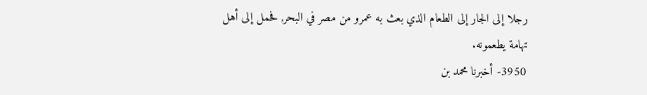رجلا إلى الجار إلى الطعام الذي بعث به عمرو من مصر في البحر, فحمل إلى أهل
تهامة يطعمونه.
3950- أخبرنا محمد بن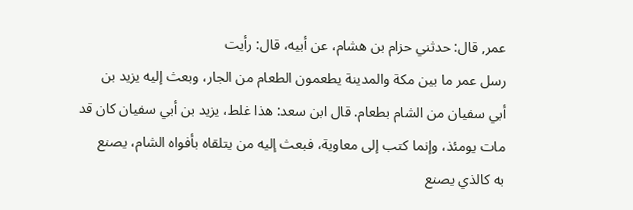عمر, قال: حدثني حزام بن هشام، عن أبيه، قال: رأيت
رسل عمر ما بين مكة والمدينة يطعمون الطعام من الجار، وبعث إليه يزيد بن
أبي سفيان من الشام بطعام. قال ابن سعد: هذا غلط، يزيد بن أبي سفيان كان قد
مات يومئذ، وإنما كتب إلى معاوية، فبعث إليه من يتلقاه بأفواه الشام، يصنع
به كالذي يصنع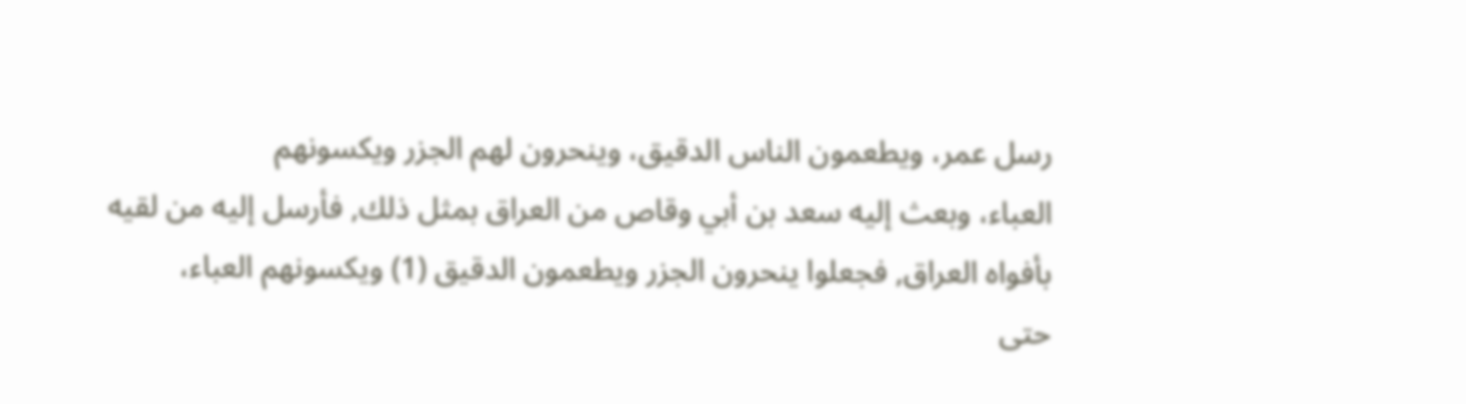رسل عمر، ويطعمون الناس الدقيق، وينحرون لهم الجزر ويكسونهم
العباء، وبعث إليه سعد بن أبي وقاص من العراق بمثل ذلك, فأرسل إليه من لقيه
بأفواه العراق, فجعلوا ينحرون الجزر ويطعمون الدقيق (1) ويكسونهم العباء،
حتى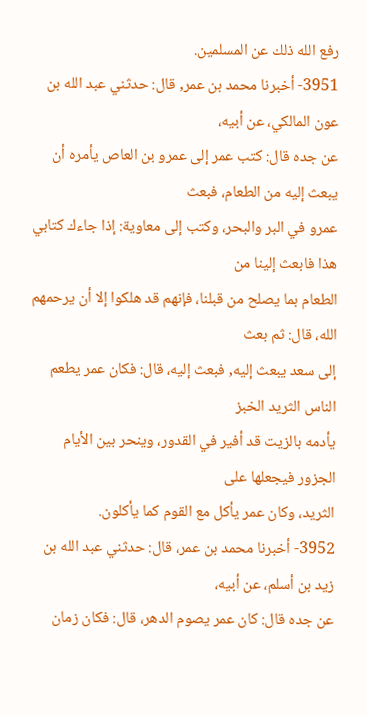رفع الله ذلك عن المسلمين.
3951- أخبرنا محمد بن عمر, قال: حدثني عبد الله بن عون المالكي، عن أبيه،
عن جده قال: كتب عمر إلى عمرو بن العاص يأمره أن يبعث إليه من الطعام، فبعث
عمرو في البر والبحر، وكتب إلى معاوية: إذا جاءك كتابي هذا فابعث إلينا من
الطعام بما يصلح من قبلنا، فإنهم قد هلكوا إلا أن يرحمهم الله، قال: ثم بعث
إلى سعد يبعث إليه, فبعث إليه، قال: فكان عمر يطعم الناس الثريد الخبز
يأدمه بالزيت قد أفير في القدور، وينحر بين الأيام الجزور فيجعلها على
الثريد، وكان عمر يأكل مع القوم كما يأكلون.
3952- أخبرنا محمد بن عمر، قال: حدثني عبد الله بن زيد بن أسلم، عن أبيه،
عن جده قال: كان عمر يصوم الدهر، قال: فكان زمان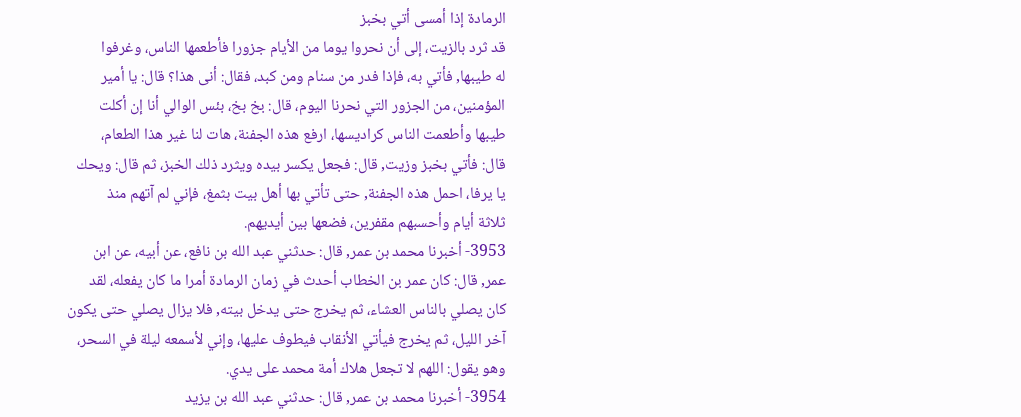الرمادة إذا أمسى أتي بخبز
قد ثرد بالزيت، إلى أن نحروا يوما من الأيام جزورا فأطعمها الناس، وغرفوا
له طيبها, فأتي به، فإذا فدر من سنام ومن كبد، فقال: أنى هذا؟ قال: يا أمير
المؤمنين، من الجزور التي نحرنا اليوم، قال: بخ بخ، بئس الوالي أنا إن أكلت
طيبها وأطعمت الناس كراديسها، ارفع هذه الجفنة، هات لنا غير هذا الطعام،
قال: فأتي بخبز وزيت, قال: فجعل يكسر بيده ويثرد ذلك الخبز، ثم قال: ويحك
يا يرفا، احمل هذه الجفنة, حتى تأتي بها أهل بيت بثمغ، فإني لم آتهم منذ
ثلاثة أيام وأحسبهم مقفرين، فضعها بين أيديهم.
3953- أخبرنا محمد بن عمر, قال: حدثني عبد الله بن نافع، عن أبيه، عن ابن
عمر, قال: كان عمر بن الخطاب أحدث في زمان الرمادة أمرا ما كان يفعله، لقد
كان يصلي بالناس العشاء، ثم يخرج حتى يدخل بيته, فلا يزال يصلي حتى يكون
آخر الليل، ثم يخرج فيأتي الأنقاب فيطوف عليها، وإني لأسمعه ليلة في السحر،
وهو يقول: اللهم لا تجعل هلاك أمة محمد على يدي.
3954- أخبرنا محمد بن عمر, قال: حدثني عبد الله بن يزيد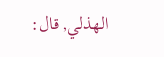الهذلي, قال: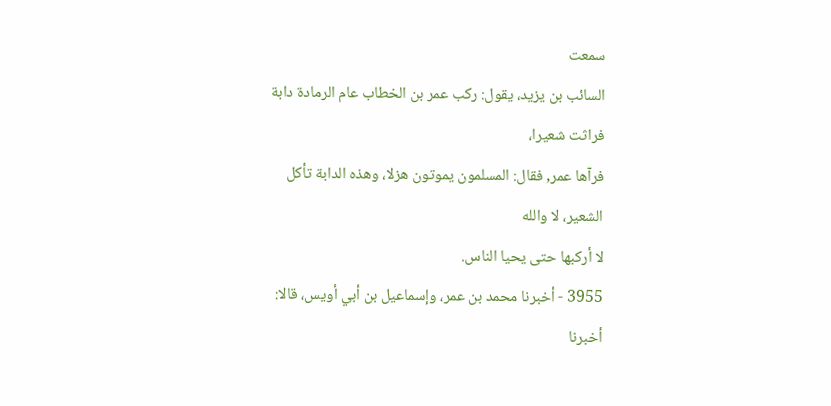سمعت
السائب بن يزيد، يقول: ركب عمر بن الخطاب عام الرمادة دابة فراثت شعيرا،
فرآها عمر, فقال: المسلمون يموتون هزلا، وهذه الدابة تأكل الشعير، لا والله
لا أركبها حتى يحيا الناس.
3955 - أخبرنا محمد بن عمر، وإسماعيل بن أبي أويس، قالا: أخبرنا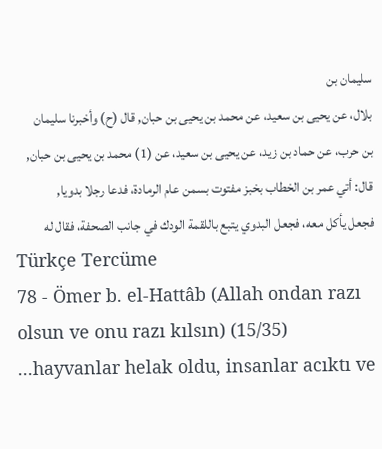سليمان بن
بلال، عن يحيى بن سعيد، عن محمد بن يحيى بن حبان, قال (ح) وأخبرنا سليمان
بن حرب، عن حماد بن زيد، عن يحيى بن سعيد، عن (1) محمد بن يحيى بن حبان,
قال: أتي عمر بن الخطاب بخبز مفتوت بسمن عام الرمادة، فدعا رجلا بدويا,
فجعل يأكل معه، فجعل البدوي يتبع باللقمة الودك في جانب الصحفة، فقال له
Türkçe Tercüme
78 - Ömer b. el-Hattâb (Allah ondan razı olsun ve onu razı kılsın) (15/35)
...hayvanlar helak oldu, insanlar acıktı ve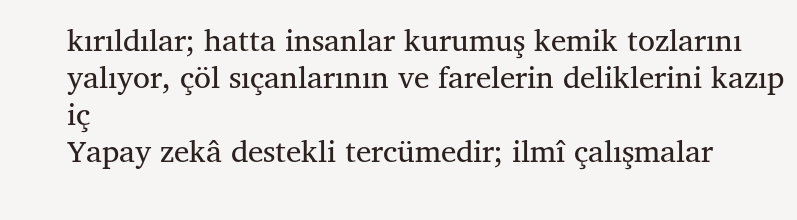kırıldılar; hatta insanlar kurumuş kemik tozlarını yalıyor, çöl sıçanlarının ve farelerin deliklerini kazıp iç
Yapay zekâ destekli tercümedir; ilmî çalışmalar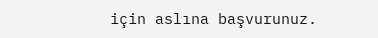için aslına başvurunuz.